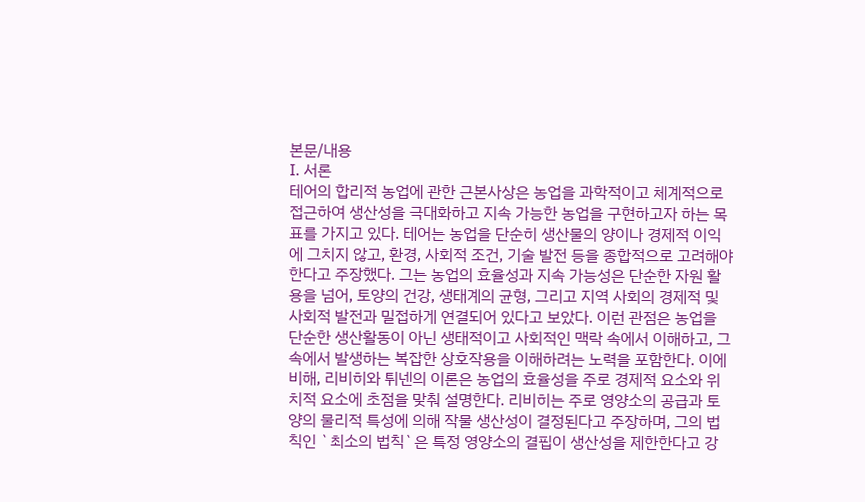본문/내용
Ⅰ. 서론
테어의 합리적 농업에 관한 근본사상은 농업을 과학적이고 체계적으로 접근하여 생산성을 극대화하고 지속 가능한 농업을 구현하고자 하는 목표를 가지고 있다. 테어는 농업을 단순히 생산물의 양이나 경제적 이익에 그치지 않고, 환경, 사회적 조건, 기술 발전 등을 종합적으로 고려해야 한다고 주장했다. 그는 농업의 효율성과 지속 가능성은 단순한 자원 활용을 넘어, 토양의 건강, 생태계의 균형, 그리고 지역 사회의 경제적 및 사회적 발전과 밀접하게 연결되어 있다고 보았다. 이런 관점은 농업을 단순한 생산활동이 아닌 생태적이고 사회적인 맥락 속에서 이해하고, 그 속에서 발생하는 복잡한 상호작용을 이해하려는 노력을 포함한다. 이에 비해, 리비히와 튀넨의 이론은 농업의 효율성을 주로 경제적 요소와 위치적 요소에 초점을 맞춰 설명한다. 리비히는 주로 영양소의 공급과 토양의 물리적 특성에 의해 작물 생산성이 결정된다고 주장하며, 그의 법칙인 `최소의 법칙`은 특정 영양소의 결핍이 생산성을 제한한다고 강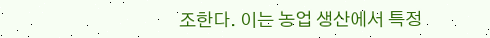조한다. 이는 농업 생산에서 특정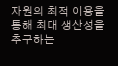자원의 최적 이용을 통해 최대 생산성을 추구하는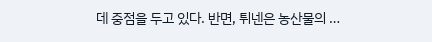데 중점을 두고 있다. 반면, 튀넨은 농산물의 …